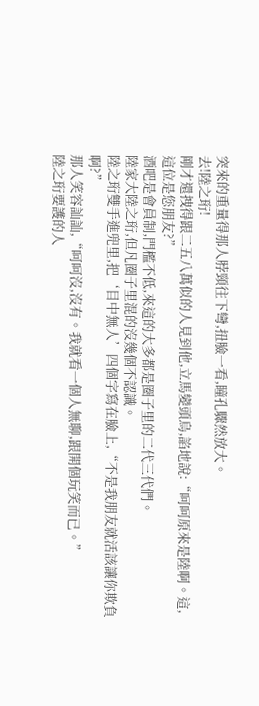突來的重量得那人脖頸往下彎,扭臉一看,瞳孔驟然放大。
去!陸之珩!
剛才還拽得跟二五八萬似的人見到他,立馬變頭烏,諂地說:“呵呵原來是陸啊。這,這位是您朋友?”
酒吧是會員制,門檻不低,來這的大多都是圈子里的二代三代們。
陸家大陸之珩,但凡圈子里混的沒幾個不認識。
陸之珩雙手進兜里,把‘目中無人’四個字寫在臉上,“不是我朋友就活該讓你欺負啊?”
那人笑容訕訕,“呵呵沒,沒有。我就看一個人無聊,跟開個玩笑而已。”
陸之珩要護的人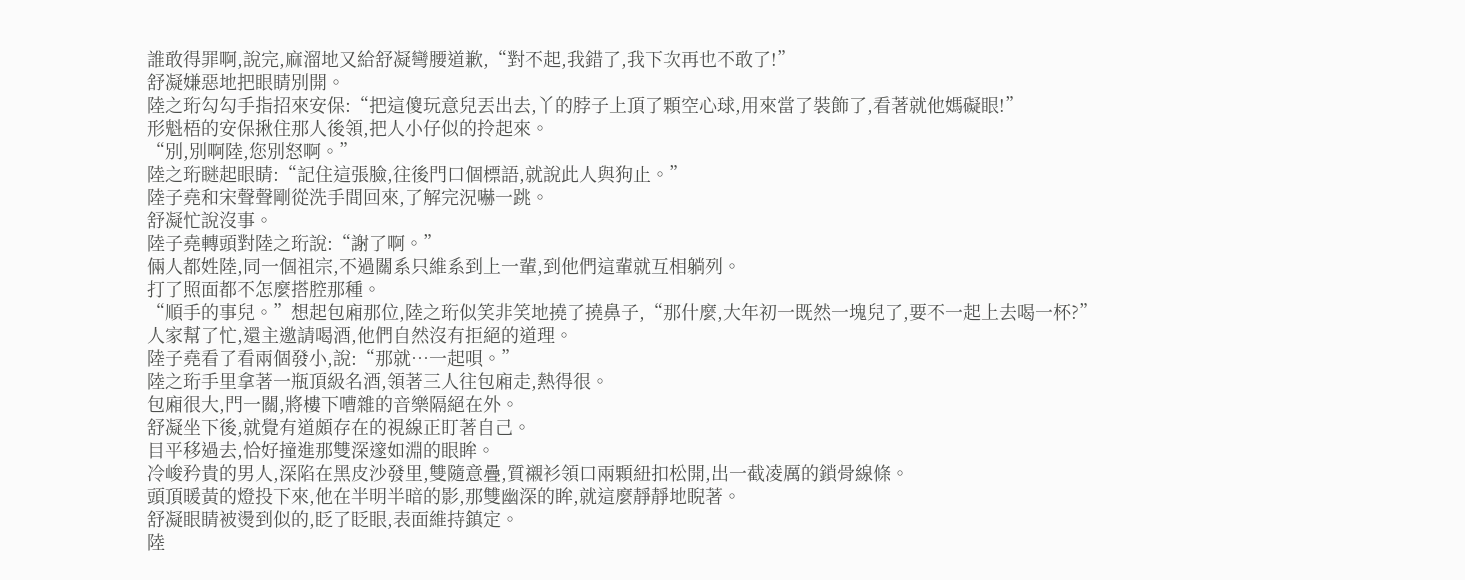誰敢得罪啊,說完,麻溜地又給舒凝彎腰道歉,“對不起,我錯了,我下次再也不敢了!”
舒凝嫌惡地把眼睛別開。
陸之珩勾勾手指招來安保:“把這傻玩意兒丟出去,丫的脖子上頂了顆空心球,用來當了裝飾了,看著就他媽礙眼!”
形魁梧的安保揪住那人後領,把人小仔似的拎起來。
“別,別啊陸,您別怒啊。”
陸之珩瞇起眼睛:“記住這張臉,往後門口個標語,就說此人與狗止。”
陸子堯和宋聲聲剛從洗手間回來,了解完況嚇一跳。
舒凝忙說沒事。
陸子堯轉頭對陸之珩說:“謝了啊。”
倆人都姓陸,同一個祖宗,不過關系只維系到上一輩,到他們這輩就互相躺列。
打了照面都不怎麼搭腔那種。
“順手的事兒。”想起包廂那位,陸之珩似笑非笑地撓了撓鼻子,“那什麼,大年初一既然一塊兒了,要不一起上去喝一杯?”
人家幫了忙,還主邀請喝酒,他們自然沒有拒絕的道理。
陸子堯看了看兩個發小,說:“那就…一起唄。”
陸之珩手里拿著一瓶頂級名酒,領著三人往包廂走,熱得很。
包廂很大,門一關,將樓下嘈雜的音樂隔絕在外。
舒凝坐下後,就覺有道頗存在的視線正盯著自己。
目平移過去,恰好撞進那雙深邃如淵的眼眸。
冷峻矜貴的男人,深陷在黑皮沙發里,雙隨意疊,質襯衫領口兩顆紐扣松開,出一截凌厲的鎖骨線條。
頭頂暖黃的燈投下來,他在半明半暗的影,那雙幽深的眸,就這麼靜靜地睨著。
舒凝眼睛被燙到似的,眨了眨眼,表面維持鎮定。
陸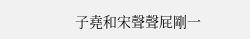子堯和宋聲聲屁剛一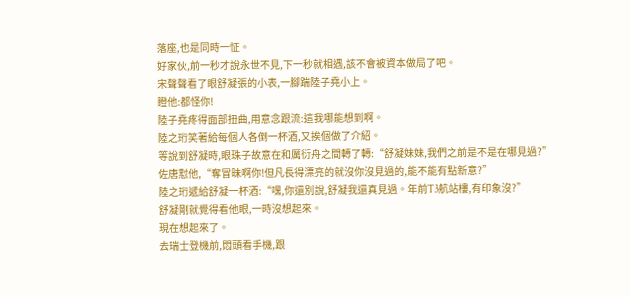落座,也是同時一怔。
好家伙,前一秒才說永世不見,下一秒就相遇,該不會被資本做局了吧。
宋聲聲看了眼舒凝張的小表,一腳踹陸子堯小上。
瞪他:都怪你!
陸子堯疼得面部扭曲,用意念跟流:這我哪能想到啊。
陸之珩笑著給每個人各倒一杯酒,又挨個做了介紹。
等說到舒凝時,眼珠子故意在和厲衍舟之間轉了轉:“舒凝妹妹,我們之前是不是在哪見過?”
佐唐懟他,“奪冒昧啊你!但凡長得漂亮的就沒你沒見過的,能不能有點新意?”
陸之珩遞給舒凝一杯酒:“嘿,你還別說,舒凝我還真見過。年前T3航站樓,有印象沒?”
舒凝剛就覺得看他眼,一時沒想起來。
現在想起來了。
去瑞士登機前,悶頭看手機,跟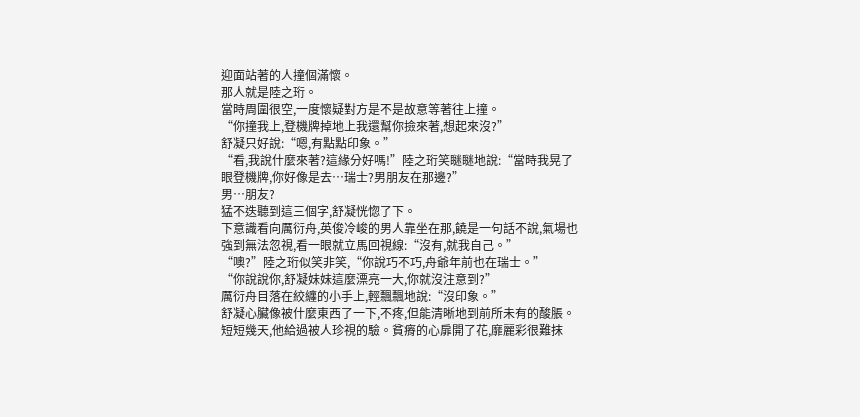迎面站著的人撞個滿懷。
那人就是陸之珩。
當時周圍很空,一度懷疑對方是不是故意等著往上撞。
“你撞我上,登機牌掉地上我還幫你撿來著,想起來沒?”
舒凝只好說:“嗯,有點點印象。”
“看,我說什麼來著?這緣分好嗎!”陸之珩笑瞇瞇地說:“當時我晃了眼登機牌,你好像是去…瑞士?男朋友在那邊?”
男…朋友?
猛不迭聽到這三個字,舒凝恍惚了下。
下意識看向厲衍舟,英俊冷峻的男人靠坐在那,饒是一句話不說,氣場也強到無法忽視,看一眼就立馬回視線:“沒有,就我自己。”
“噢?”陸之珩似笑非笑,“你說巧不巧,舟爺年前也在瑞士。”
“你說說你,舒凝妹妹這麼漂亮一大,你就沒注意到?”
厲衍舟目落在絞纏的小手上,輕飄飄地說:“沒印象。”
舒凝心臟像被什麼東西了一下,不疼,但能清晰地到前所未有的酸脹。
短短幾天,他給過被人珍視的驗。貧瘠的心扉開了花,靡麗彩很難抹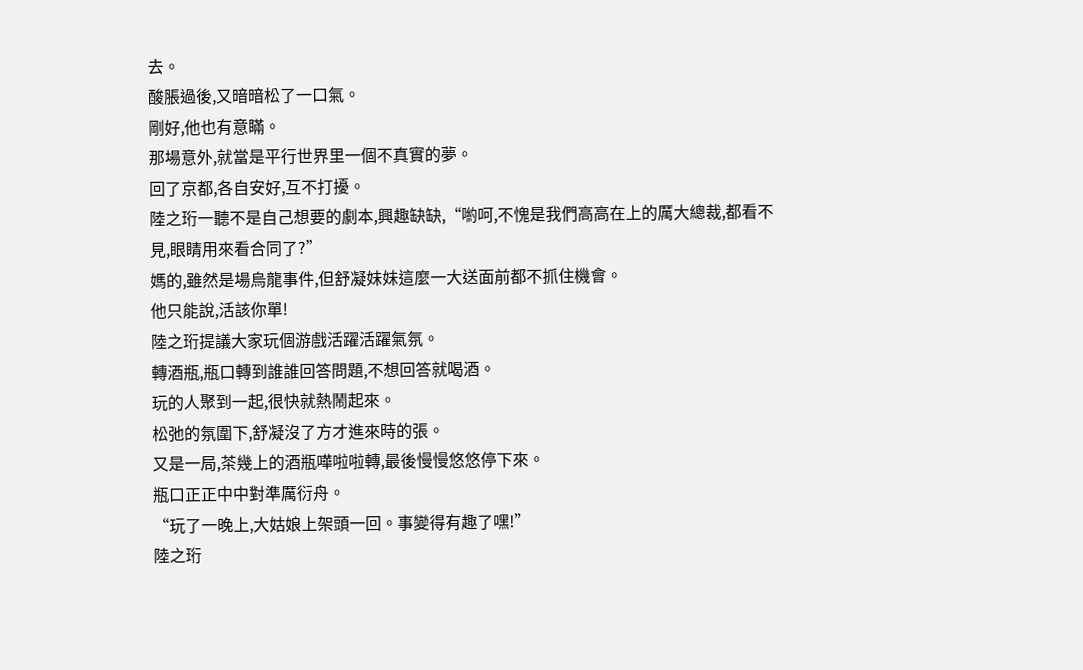去。
酸脹過後,又暗暗松了一口氣。
剛好,他也有意瞞。
那場意外,就當是平行世界里一個不真實的夢。
回了京都,各自安好,互不打擾。
陸之珩一聽不是自己想要的劇本,興趣缺缺,“喲呵,不愧是我們高高在上的厲大總裁,都看不見,眼睛用來看合同了?”
媽的,雖然是場烏龍事件,但舒凝妹妹這麼一大送面前都不抓住機會。
他只能說,活該你單!
陸之珩提議大家玩個游戲活躍活躍氣氛。
轉酒瓶,瓶口轉到誰誰回答問題,不想回答就喝酒。
玩的人聚到一起,很快就熱鬧起來。
松弛的氛圍下,舒凝沒了方才進來時的張。
又是一局,茶幾上的酒瓶嘩啦啦轉,最後慢慢悠悠停下來。
瓶口正正中中對準厲衍舟。
“玩了一晚上,大姑娘上架頭一回。事變得有趣了嘿!”
陸之珩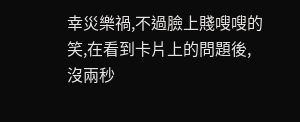幸災樂禍,不過臉上賤嗖嗖的笑,在看到卡片上的問題後,沒兩秒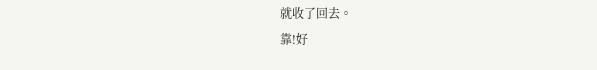就收了回去。
靠!好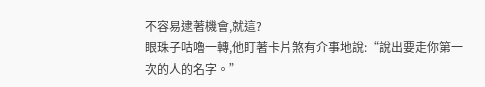不容易逮著機會,就這?
眼珠子咕嚕一轉,他盯著卡片煞有介事地說:“說出要走你第一次的人的名字。”